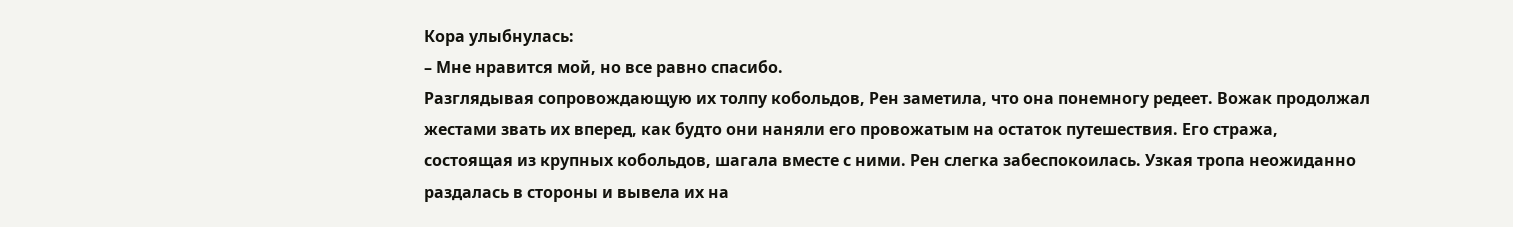Кора улыбнулась:
– Мне нравится мой, но все равно спасибо.
Разглядывая сопровождающую их толпу кобольдов, Рен заметила, что она понемногу редеет. Вожак продолжал жестами звать их вперед, как будто они наняли его провожатым на остаток путешествия. Его стража, состоящая из крупных кобольдов, шагала вместе с ними. Рен слегка забеспокоилась. Узкая тропа неожиданно раздалась в стороны и вывела их на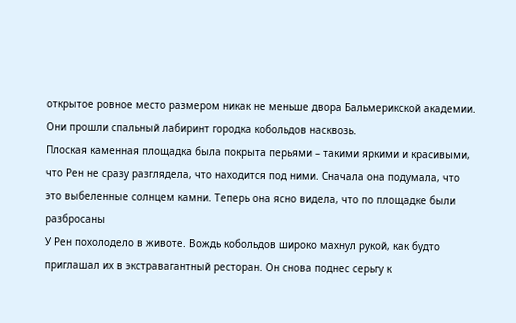открытое ровное место размером никак не меньше двора Бальмерикской академии. Они прошли спальный лабиринт городка кобольдов насквозь.
Плоская каменная площадка была покрыта перьями – такими яркими и красивыми, что Рен не сразу разглядела, что находится под ними. Сначала она подумала, что это выбеленные солнцем камни. Теперь она ясно видела, что по площадке были разбросаны
У Рен похолодело в животе. Вождь кобольдов широко махнул рукой, как будто приглашал их в экстравагантный ресторан. Он снова поднес серьгу к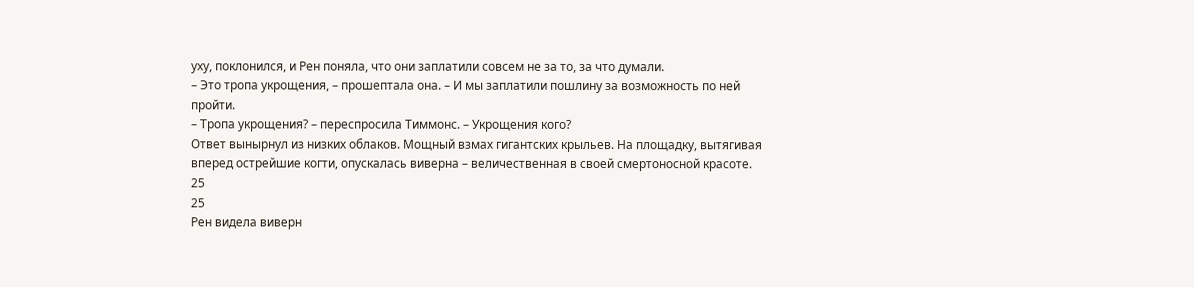уху, поклонился, и Рен поняла, что они заплатили совсем не за то, за что думали.
– Это тропа укрощения, – прошептала она. – И мы заплатили пошлину за возможность по ней пройти.
– Тропа укрощения? – переспросила Тиммонс. – Укрощения кого?
Ответ вынырнул из низких облаков. Мощный взмах гигантских крыльев. На площадку, вытягивая вперед острейшие когти, опускалась виверна – величественная в своей смертоносной красоте.
25
25
Рен видела виверн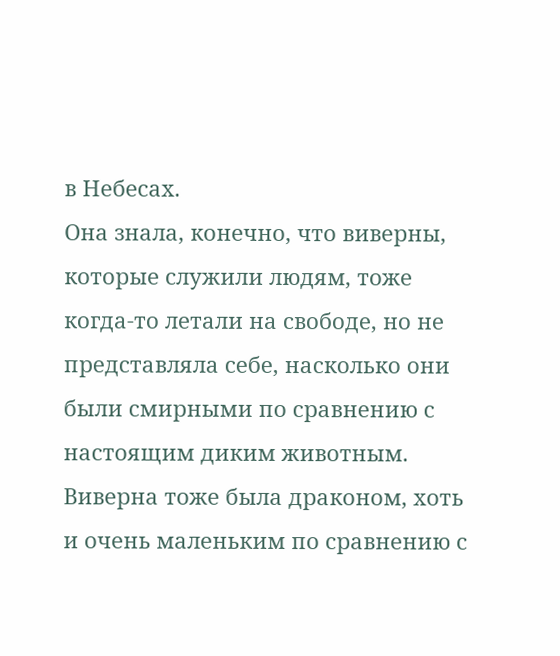в Небесах.
Она знала, конечно, что виверны, которые служили людям, тоже когда-то летали на свободе, но не представляла себе, насколько они были смирными по сравнению с настоящим диким животным. Виверна тоже была драконом, хоть и очень маленьким по сравнению с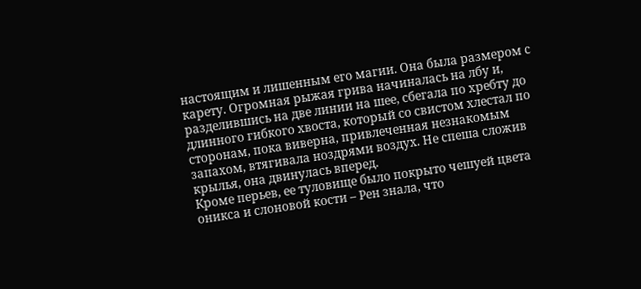настоящим и лишенным его магии. Она была размером с карету. Огромная рыжая грива начиналась на лбу и, разделившись на две линии на шее, сбегала по хребту до длинного гибкого хвоста, который со свистом хлестал по сторонам, пока виверна, привлеченная незнакомым запахом, втягивала ноздрями воздух. Не спеша сложив крылья, она двинулась вперед.
Кроме перьев, ее туловище было покрыто чешуей цвета оникса и слоновой кости – Рен знала, что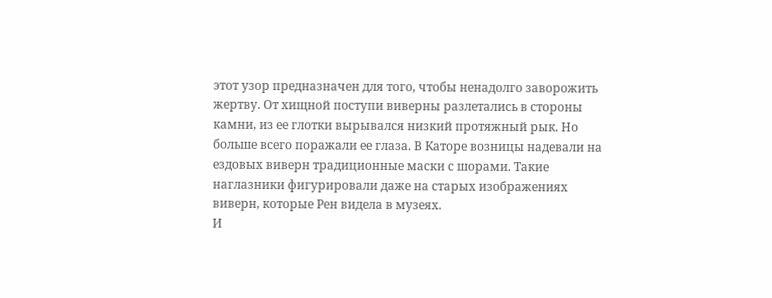этот узор предназначен для того, чтобы ненадолго заворожить жертву. От хищной поступи виверны разлетались в стороны камни, из ее глотки вырывался низкий протяжный рык. Но больше всего поражали ее глаза. В Каторе возницы надевали на ездовых виверн традиционные маски с шорами. Такие наглазники фигурировали даже на старых изображениях виверн, которые Рен видела в музеях.
И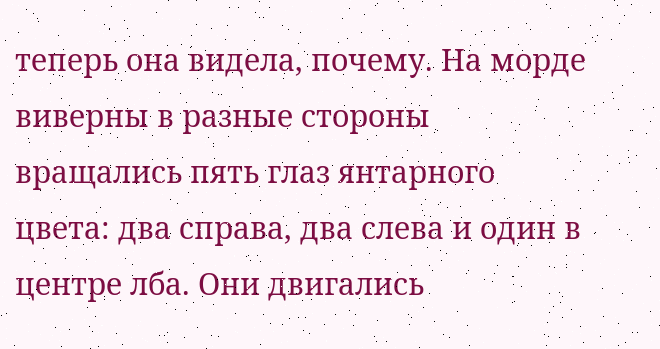теперь она видела, почему. На морде виверны в разные стороны вращались пять глаз янтарного цвета: два справа, два слева и один в центре лба. Они двигались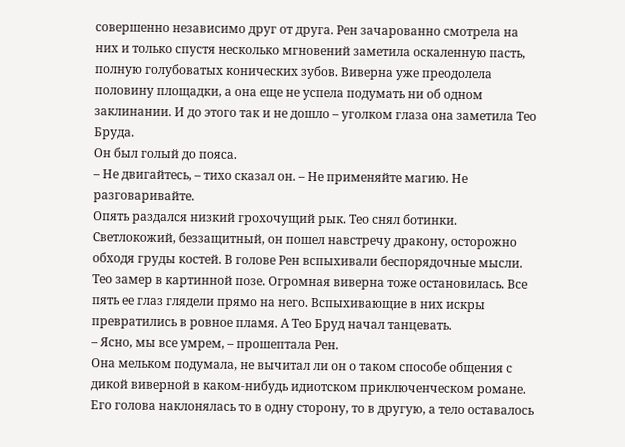совершенно независимо друг от друга. Рен зачарованно смотрела на них и только спустя несколько мгновений заметила оскаленную пасть, полную голубоватых конических зубов. Виверна уже преодолела половину площадки, а она еще не успела подумать ни об одном заклинании. И до этого так и не дошло – уголком глаза она заметила Тео Бруда.
Он был голый до пояса.
– Не двигайтесь, – тихо сказал он. – Не применяйте магию. Не разговаривайте.
Опять раздался низкий грохочущий рык. Тео снял ботинки. Светлокожий, беззащитный, он пошел навстречу дракону, осторожно обходя груды костей. В голове Рен вспыхивали беспорядочные мысли.
Тео замер в картинной позе. Огромная виверна тоже остановилась. Все пять ее глаз глядели прямо на него. Вспыхивающие в них искры превратились в ровное пламя. А Тео Бруд начал танцевать.
– Ясно, мы все умрем, – прошептала Рен.
Она мельком подумала, не вычитал ли он о таком способе общения с дикой виверной в каком-нибудь идиотском приключенческом романе. Его голова наклонялась то в одну сторону, то в другую, а тело оставалось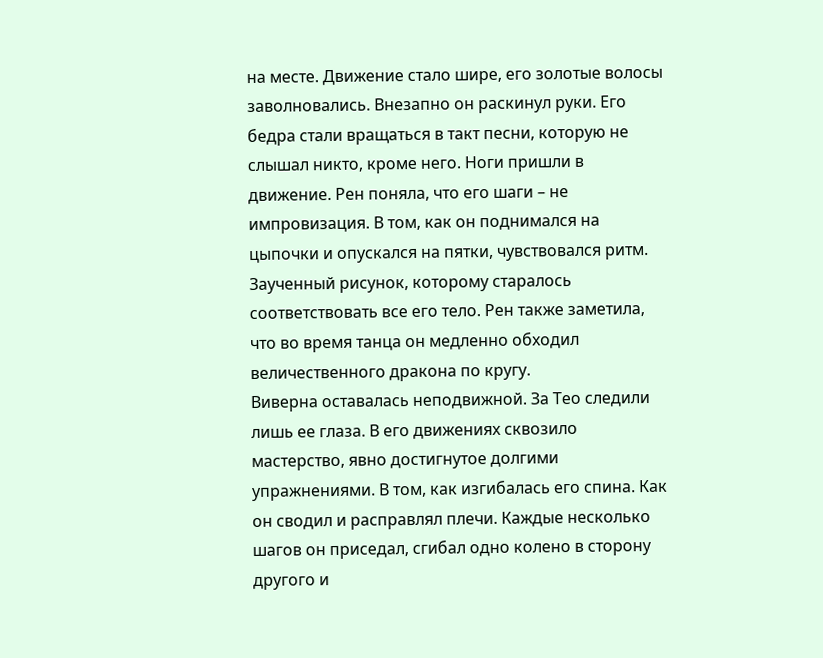на месте. Движение стало шире, его золотые волосы заволновались. Внезапно он раскинул руки. Его бедра стали вращаться в такт песни, которую не слышал никто, кроме него. Ноги пришли в движение. Рен поняла, что его шаги – не импровизация. В том, как он поднимался на цыпочки и опускался на пятки, чувствовался ритм. Заученный рисунок, которому старалось соответствовать все его тело. Рен также заметила, что во время танца он медленно обходил величественного дракона по кругу.
Виверна оставалась неподвижной. За Тео следили лишь ее глаза. В его движениях сквозило мастерство, явно достигнутое долгими упражнениями. В том, как изгибалась его спина. Как он сводил и расправлял плечи. Каждые несколько шагов он приседал, сгибал одно колено в сторону другого и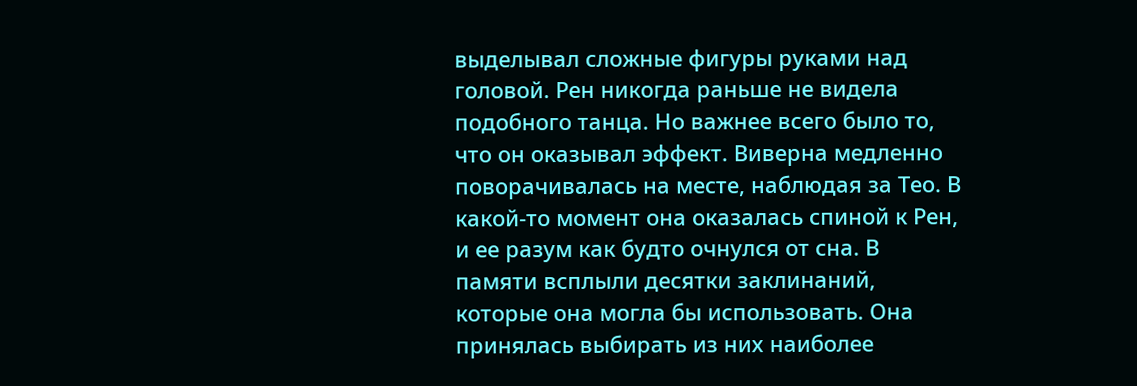выделывал сложные фигуры руками над головой. Рен никогда раньше не видела подобного танца. Но важнее всего было то, что он оказывал эффект. Виверна медленно поворачивалась на месте, наблюдая за Тео. В какой-то момент она оказалась спиной к Рен, и ее разум как будто очнулся от сна. В памяти всплыли десятки заклинаний, которые она могла бы использовать. Она принялась выбирать из них наиболее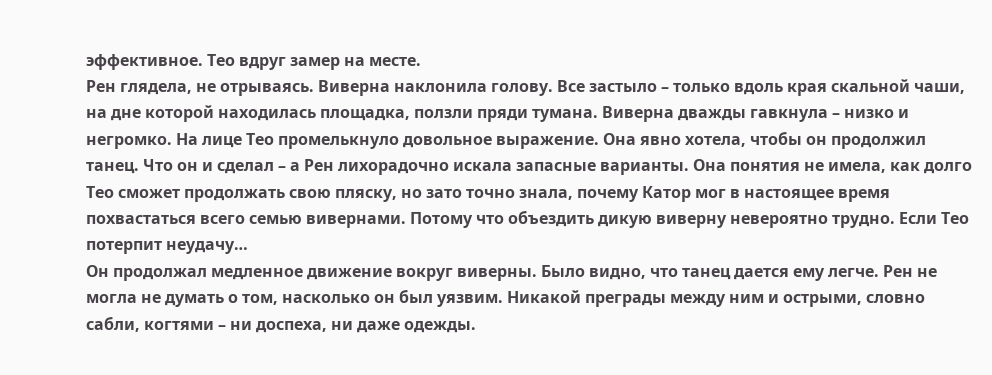эффективное. Тео вдруг замер на месте.
Рен глядела, не отрываясь. Виверна наклонила голову. Все застыло – только вдоль края скальной чаши, на дне которой находилась площадка, ползли пряди тумана. Виверна дважды гавкнула – низко и негромко. На лице Тео промелькнуло довольное выражение. Она явно хотела, чтобы он продолжил танец. Что он и сделал – а Рен лихорадочно искала запасные варианты. Она понятия не имела, как долго Тео сможет продолжать свою пляску, но зато точно знала, почему Катор мог в настоящее время похвастаться всего семью вивернами. Потому что объездить дикую виверну невероятно трудно. Если Тео потерпит неудачу…
Он продолжал медленное движение вокруг виверны. Было видно, что танец дается ему легче. Рен не могла не думать о том, насколько он был уязвим. Никакой преграды между ним и острыми, словно сабли, когтями – ни доспеха, ни даже одежды.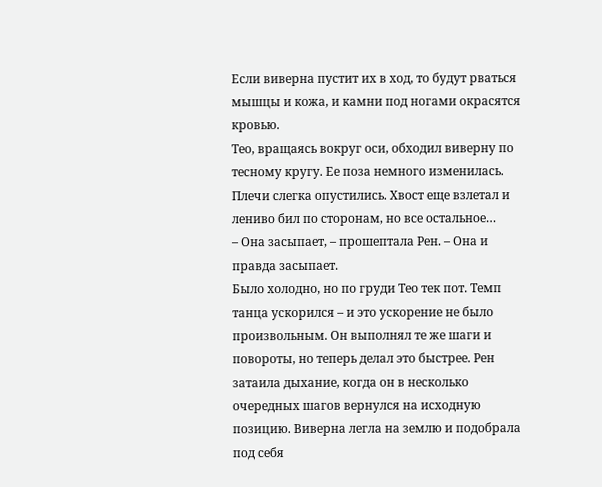Если виверна пустит их в ход, то будут рваться мышцы и кожа, и камни под ногами окрасятся кровью.
Тео, вращаясь вокруг оси, обходил виверну по тесному кругу. Ее поза немного изменилась. Плечи слегка опустились. Хвост еще взлетал и лениво бил по сторонам, но все остальное…
– Она засыпает, – прошептала Рен. – Она и правда засыпает.
Было холодно, но по груди Тео тек пот. Темп танца ускорился – и это ускорение не было произвольным. Он выполнял те же шаги и повороты, но теперь делал это быстрее. Рен затаила дыхание, когда он в несколько очередных шагов вернулся на исходную позицию. Виверна легла на землю и подобрала под себя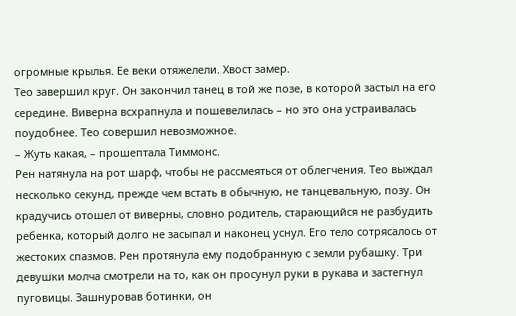огромные крылья. Ее веки отяжелели. Хвост замер.
Тео завершил круг. Он закончил танец в той же позе, в которой застыл на его середине. Виверна всхрапнула и пошевелилась – но это она устраивалась поудобнее. Тео совершил невозможное.
– Жуть какая, – прошептала Тиммонс.
Рен натянула на рот шарф, чтобы не рассмеяться от облегчения. Тео выждал несколько секунд, прежде чем встать в обычную, не танцевальную, позу. Он крадучись отошел от виверны, словно родитель, старающийся не разбудить ребенка, который долго не засыпал и наконец уснул. Его тело сотрясалось от жестоких спазмов. Рен протянула ему подобранную с земли рубашку. Три девушки молча смотрели на то, как он просунул руки в рукава и застегнул пуговицы. Зашнуровав ботинки, он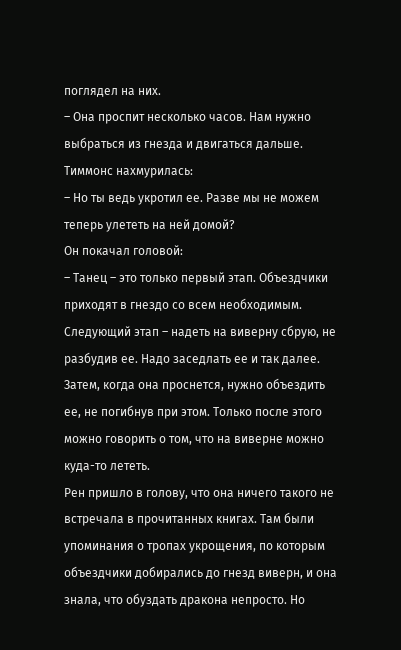поглядел на них.
– Она проспит несколько часов. Нам нужно выбраться из гнезда и двигаться дальше.
Тиммонс нахмурилась:
– Но ты ведь укротил ее. Разве мы не можем теперь улететь на ней домой?
Он покачал головой:
– Танец – это только первый этап. Объездчики приходят в гнездо со всем необходимым. Следующий этап – надеть на виверну сбрую, не разбудив ее. Надо заседлать ее и так далее. Затем, когда она проснется, нужно объездить ее, не погибнув при этом. Только после этого можно говорить о том, что на виверне можно куда-то лететь.
Рен пришло в голову, что она ничего такого не встречала в прочитанных книгах. Там были упоминания о тропах укрощения, по которым объездчики добирались до гнезд виверн, и она знала, что обуздать дракона непросто. Но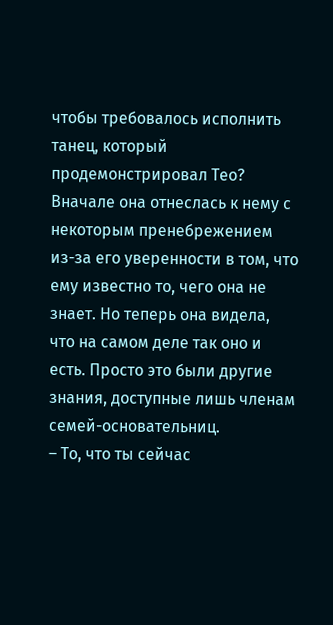чтобы требовалось исполнить танец, который продемонстрировал Тео? Вначале она отнеслась к нему с некоторым пренебрежением из-за его уверенности в том, что ему известно то, чего она не знает. Но теперь она видела, что на самом деле так оно и есть. Просто это были другие знания, доступные лишь членам семей-основательниц.
– То, что ты сейчас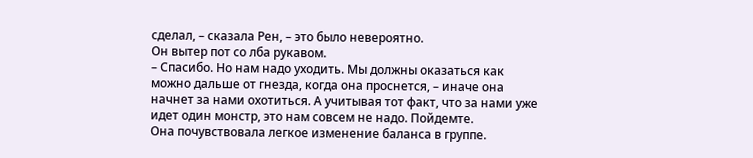сделал, – сказала Рен, – это было невероятно.
Он вытер пот со лба рукавом.
– Спасибо. Но нам надо уходить. Мы должны оказаться как можно дальше от гнезда, когда она проснется, – иначе она начнет за нами охотиться. А учитывая тот факт, что за нами уже идет один монстр, это нам совсем не надо. Пойдемте.
Она почувствовала легкое изменение баланса в группе.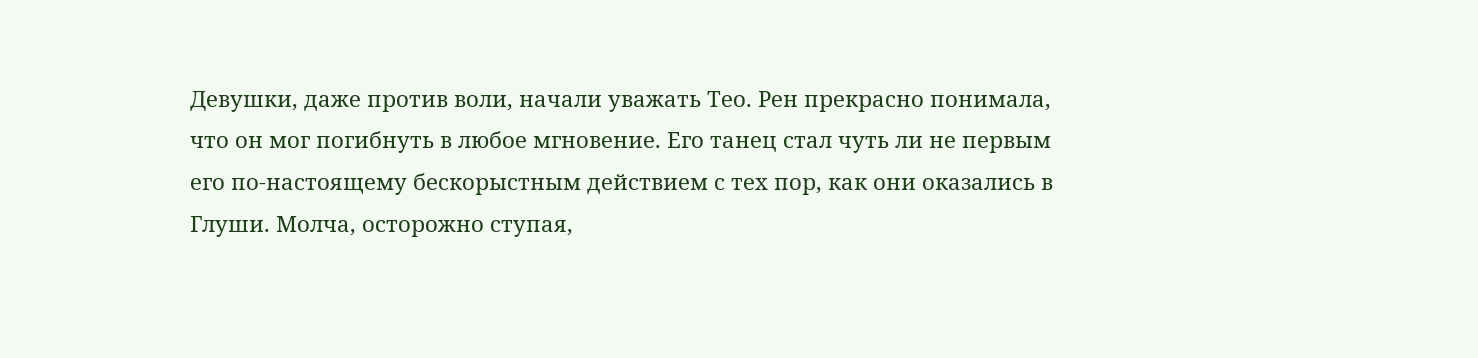Девушки, даже против воли, начали уважать Тео. Рен прекрасно понимала, что он мог погибнуть в любое мгновение. Его танец стал чуть ли не первым его по-настоящему бескорыстным действием с тех пор, как они оказались в Глуши. Молча, осторожно ступая,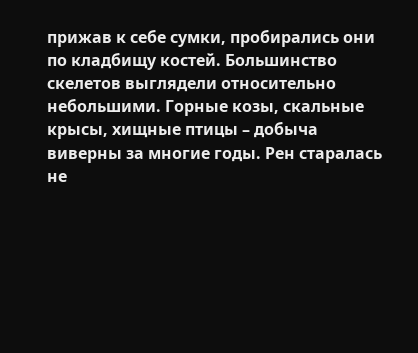прижав к себе сумки, пробирались они по кладбищу костей. Большинство скелетов выглядели относительно небольшими. Горные козы, скальные крысы, хищные птицы – добыча виверны за многие годы. Рен старалась не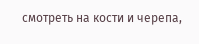смотреть на кости и черепа,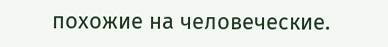похожие на человеческие.